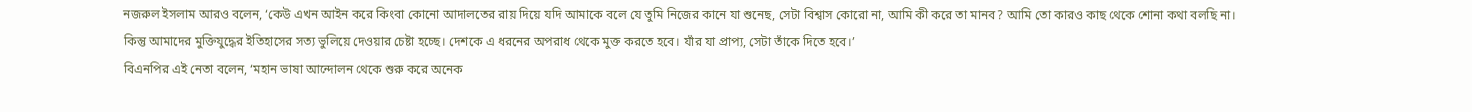নজরুল ইসলাম আরও বলেন, ‘কেউ এখন আইন করে কিংবা কোনো আদালতের রায় দিয়ে যদি আমাকে বলে যে তুমি নিজের কানে যা শুনেছ, সেটা বিশ্বাস কোরো না, আমি কী করে তা মানব? আমি তো কারও কাছ থেকে শোনা কথা বলছি না।
কিন্তু আমাদের মুক্তিযুদ্ধের ইতিহাসের সত্য ভুলিয়ে দেওয়ার চেষ্টা হচ্ছে। দেশকে এ ধরনের অপরাধ থেকে মুক্ত করতে হবে। যাঁর যা প্রাপ্য, সেটা তাঁকে দিতে হবে।’
বিএনপির এই নেতা বলেন, ‘মহান ভাষা আন্দোলন থেকে শুরু করে অনেক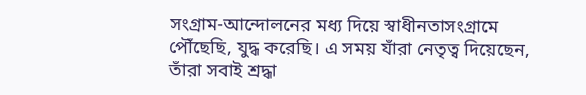সংগ্রাম-আন্দোলনের মধ্য দিয়ে স্বাধীনতাসংগ্রামে পৌঁছেছি, যুদ্ধ করেছি। এ সময় যাঁরা নেতৃত্ব দিয়েছেন, তাঁরা সবাই শ্রদ্ধা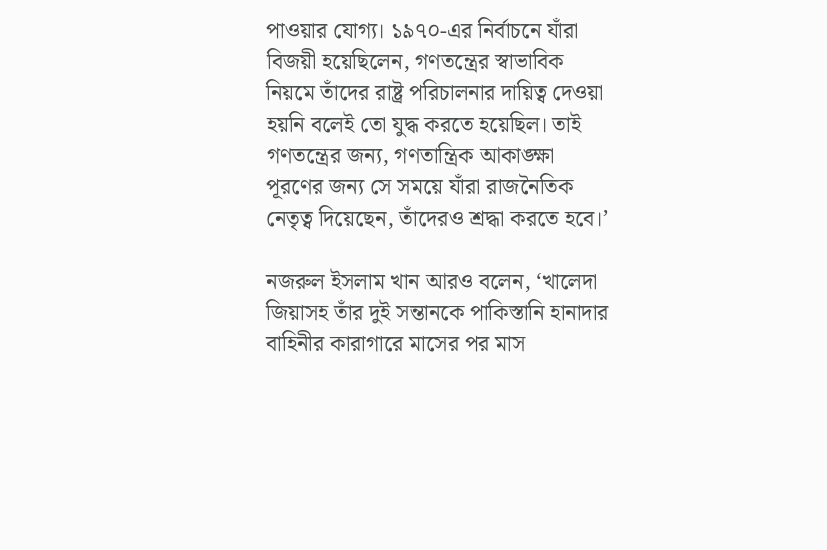পাওয়ার যোগ্য। ১৯৭০-এর নির্বাচনে যাঁরা বিজয়ী হয়েছিলেন, গণতন্ত্রের স্বাভাবিক নিয়মে তাঁদের রাষ্ট্র পরিচালনার দায়িত্ব দেওয়া হয়নি বলেই তো যুদ্ধ করতে হয়েছিল। তাই গণতন্ত্রের জন্য, গণতান্ত্রিক আকাঙ্ক্ষা পূরণের জন্য সে সময়ে যাঁরা রাজনৈতিক নেতৃত্ব দিয়েছেন, তাঁদেরও শ্রদ্ধা করতে হবে।’

নজরুল ইসলাম খান আরও বলেন, ‘খালেদা জিয়াসহ তাঁর দুই সন্তানকে পাকিস্তানি হানাদার বাহিনীর কারাগারে মাসের পর মাস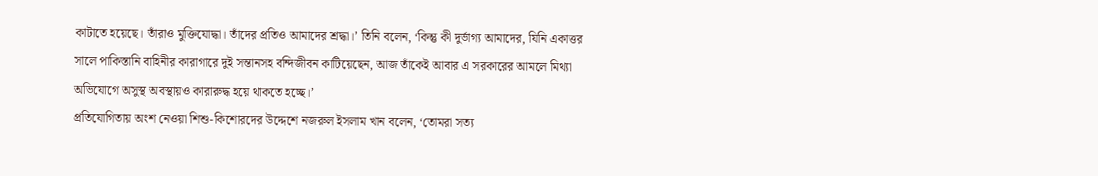কাটাতে হয়েছে। তাঁরাও মুক্তিযোদ্ধা। তাঁদের প্রতিও আমাদের শ্রদ্ধা।’ তিনি বলেন, ‘কিন্তু কী দুর্ভাগ্য আমাদের, যিনি একাত্তর সালে পাকিস্তানি বাহিনীর কারাগারে দুই সন্তানসহ বন্দিজীবন কাটিয়েছেন, আজ তাঁকেই আবার এ সরকারের আমলে মিথ্যা অভিযোগে অসুস্থ অবস্থায়ও কারারুদ্ধ হয়ে থাকতে হচ্ছে।’
প্রতিযোগিতায় অংশ নেওয়া শিশু-কিশোরদের উদ্দেশে নজরুল ইসলাম খান বলেন, ‘তোমরা সত্য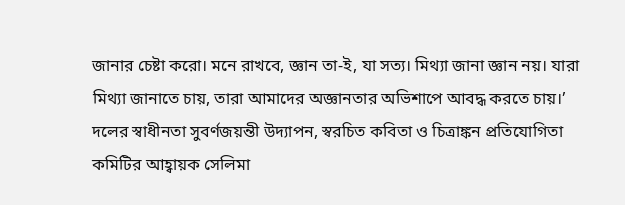জানার চেষ্টা করো। মনে রাখবে, জ্ঞান তা-ই, যা সত্য। মিথ্যা জানা জ্ঞান নয়। যারা মিথ্যা জানাতে চায়, তারা আমাদের অজ্ঞানতার অভিশাপে আবদ্ধ করতে চায়।’
দলের স্বাধীনতা সুবর্ণজয়ন্তী উদ্যাপন, স্বরচিত কবিতা ও চিত্রাঙ্কন প্রতিযোগিতা কমিটির আহ্বায়ক সেলিমা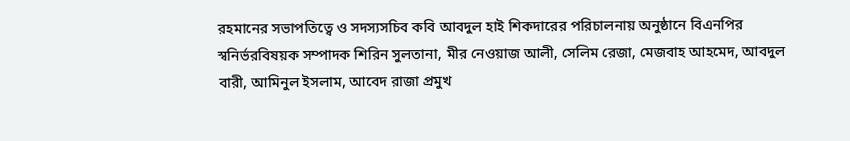রহমানের সভাপতিত্বে ও সদস্যসচিব কবি আবদুল হাই শিকদারের পরিচালনায় অনুষ্ঠানে বিএনপির স্বনির্ভরবিষয়ক সম্পাদক শিরিন সুলতানা, মীর নেওয়াজ আলী, সেলিম রেজা, মেজবাহ আহমেদ, আবদুল বারী, আমিনুল ইসলাম, আবেদ রাজা প্রমুখ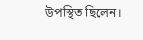উপস্থিত ছিলেন।